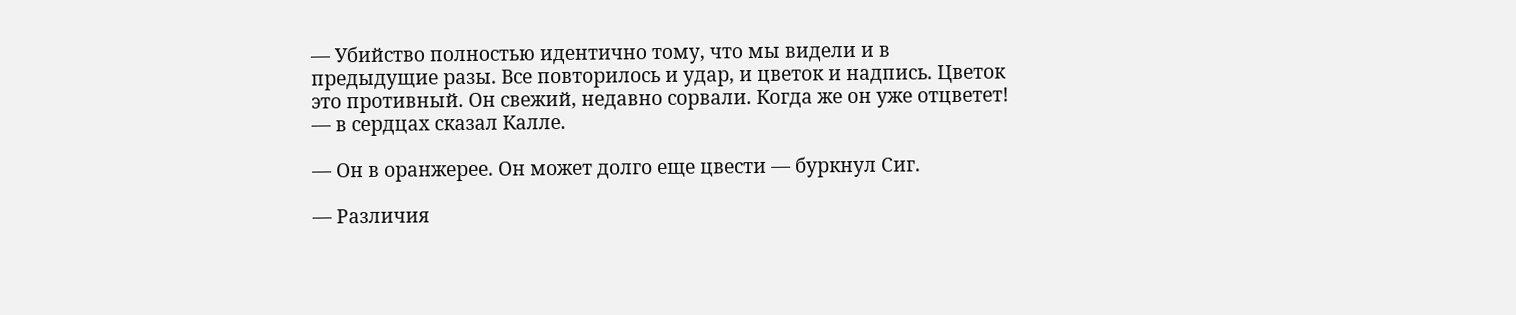— Убийство полностью идентично тому, что мы видели и в предыдущие разы. Все повторилось и удар, и цветок и надпись. Цветок это противный. Он свежий, недавно сорвали. Когда же он уже отцветет! — в сердцах сказал Калле.

— Он в оранжерее. Он может долго еще цвести — буркнул Сиг.

— Различия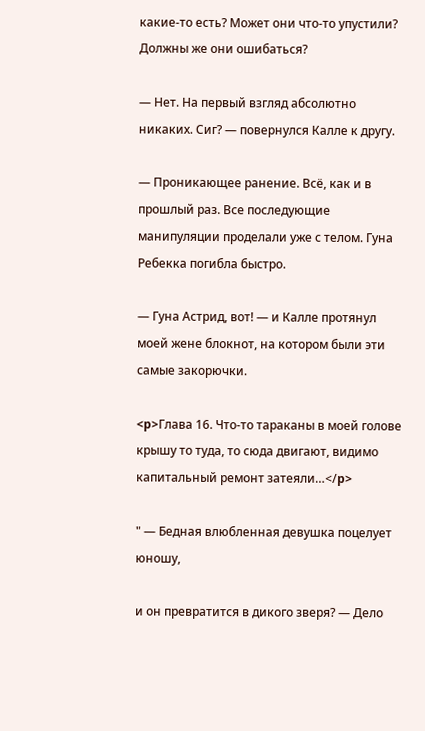какие-то есть? Может они что-то упустили? Должны же они ошибаться?

— Нет. На первый взгляд абсолютно никаких. Сиг? — повернулся Калле к другу.

— Проникающее ранение. Всё, как и в прошлый раз. Все последующие манипуляции проделали уже с телом. Гуна Ребекка погибла быстро.

— Гуна Астрид, вот! — и Калле протянул моей жене блокнот, на котором были эти самые закорючки.

<p>Глава 16. Что-то тараканы в моей голове крышу то туда, то сюда двигают, видимо капитальный ремонт затеяли…</p>

" — Бедная влюбленная девушка поцелует юношу,

и он превратится в дикого зверя? — Дело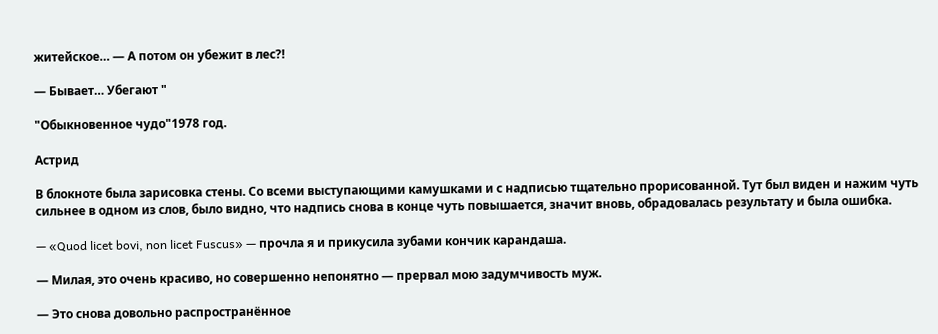житейское… — А потом он убежит в лес?!

— Бывает… Убегают "

"Обыкновенное чудо"1978 год.

Астрид

В блокноте была зарисовка стены. Со всеми выступающими камушками и с надписью тщательно прорисованной. Тут был виден и нажим чуть сильнее в одном из слов, было видно, что надпись снова в конце чуть повышается, значит вновь, обрадовалась результату и была ошибка.

— «Quod licet bovi, non licet Fuscus» — прочла я и прикусила зубами кончик карандаша.

— Милая, это очень красиво, но совершенно непонятно — прервал мою задумчивость муж.

— Это снова довольно распространённое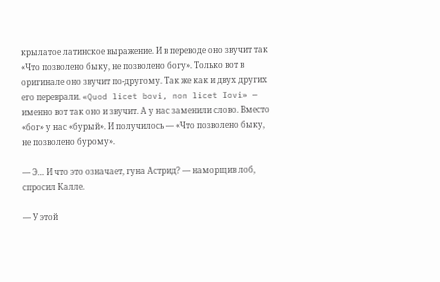крылатое латинское выражение. И в переводе оно звучит так «Что позволено быку, не позволено богу». Только вот в оригинале оно звучит по-другому. Так же как и двух других его переврали. «Quod licet bovi, non licet Iovi» — именно вот так оно и звучит. А у нас заменили слово. Вместо «бог» у нас «бурый». И получилось — «Что позволено быку, не позволено бурому».

— Э… И что это означает, гуна Астрид? — наморщив лоб, спросил Калле.

— У этой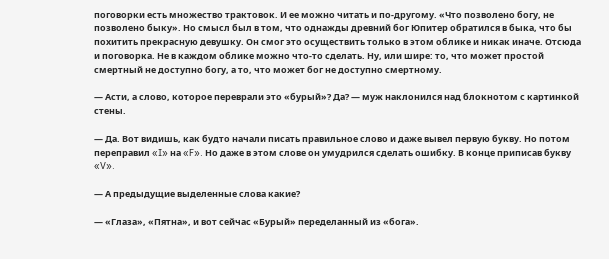поговорки есть множество трактовок. И ее можно читать и по-другому. «Что позволено богу, не позволено быку». Но смысл был в том, что однажды древний бог Юпитер обратился в быка, что бы похитить прекрасную девушку. Он смог это осуществить только в этом облике и никак иначе. Отсюда и поговорка. Не в каждом облике можно что-то сделать. Ну, или шире: то, что может простой смертный не доступно богу, а то, что может бог не доступно смертному.

— Асти, а слово, которое переврали это «бурый»? Да? — муж наклонился над блокнотом с картинкой стены.

— Да. Вот видишь, как будто начали писать правильное слово и даже вывел первую букву. Но потом переправил «I» на «F». Но даже в этом слове он умудрился сделать ошибку. В конце приписав букву «V».

— А предыдущие выделенные слова какие?

— «Глаза», «Пятна», и вот сейчас «Бурый» переделанный из «бога».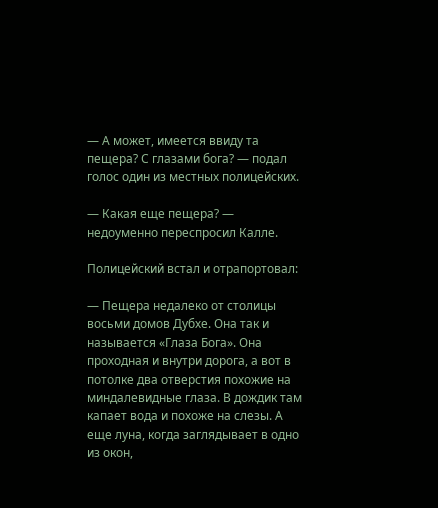— А может, имеется ввиду та пещера? С глазами бога? — подал голос один из местных полицейских.

— Какая еще пещера? — недоуменно переспросил Калле.

Полицейский встал и отрапортовал:

— Пещера недалеко от столицы восьми домов Дубхе. Она так и называется «Глаза Бога». Она проходная и внутри дорога, а вот в потолке два отверстия похожие на миндалевидные глаза. В дождик там капает вода и похоже на слезы. А еще луна, когда заглядывает в одно из окон,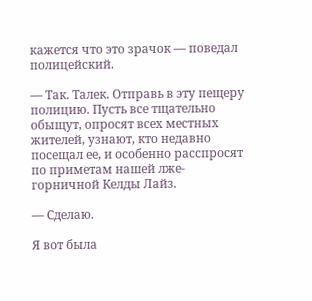кажется что это зрачок — поведал полицейский.

— Так. Талек. Отправь в эту пещеру полицию. Пусть все тщательно обыщут, опросят всех местных жителей, узнают, кто недавно посещал ее, и особенно расспросят по приметам нашей лже-горничной Келды Лайз.

— Сделаю.

Я вот была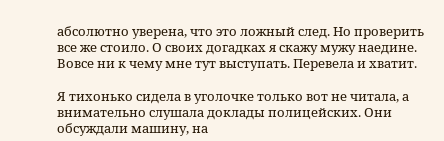абсолютно уверена, что это ложный след. Но проверить все же стоило. О своих догадках я скажу мужу наедине. Вовсе ни к чему мне тут выступать. Перевела и хватит.

Я тихонько сидела в уголочке только вот не читала, а внимательно слушала доклады полицейских. Они обсуждали машину, на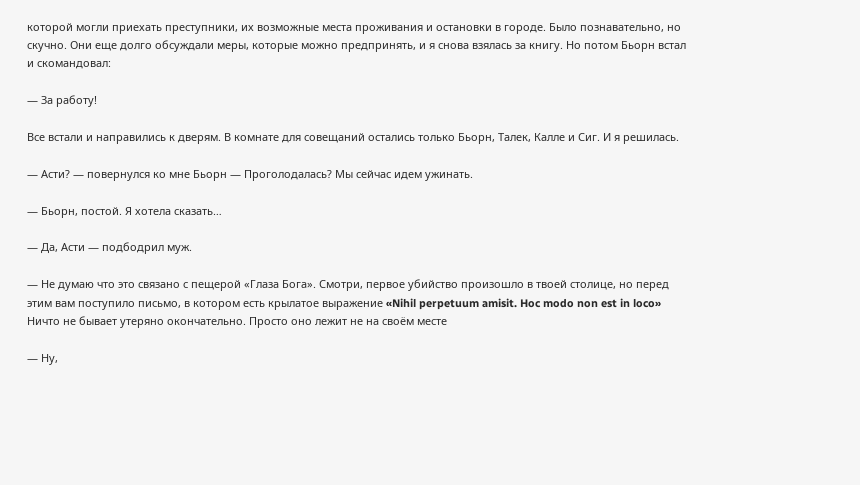которой могли приехать преступники, их возможные места проживания и остановки в городе. Было познавательно, но скучно. Они еще долго обсуждали меры, которые можно предпринять, и я снова взялась за книгу. Но потом Бьорн встал и скомандовал:

— За работу!

Все встали и направились к дверям. В комнате для совещаний остались только Бьорн, Талек, Калле и Сиг. И я решилась.

— Асти? — повернулся ко мне Бьорн — Проголодалась? Мы сейчас идем ужинать.

— Бьорн, постой. Я хотела сказать…

— Да, Асти — подбодрил муж.

— Не думаю что это связано с пещерой «Глаза Бога». Смотри, первое убийство произошло в твоей столице, но перед этим вам поступило письмо, в котором есть крылатое выражение «Nihil perpetuum amisit. Hoc modo non est in loco» Ничто не бывает утеряно окончательно. Просто оно лежит не на своём месте

— Ну,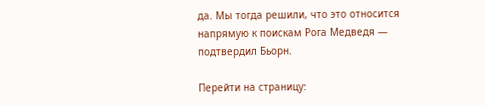да. Мы тогда решили, что это относится напрямую к поискам Рога Медведя — подтвердил Бьорн.

Перейти на страницу: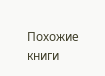Похожие книги